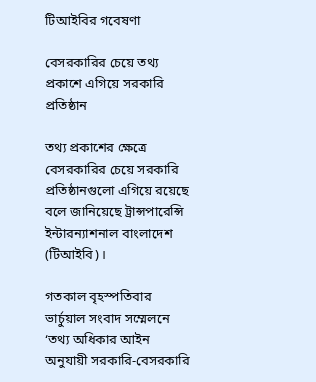টিআইবির গবেষণা

বেসরকারির চেয়ে তথ্য প্রকাশে এগিয়ে সরকারি প্রতিষ্ঠান

তথ্য প্রকাশের ক্ষেত্রে বেসরকারির চেয়ে সরকারি প্রতিষ্ঠানগুলো এগিয়ে রয়েছে বলে জানিয়েছে ট্রান্সপারেন্সি ইন্টারন্যাশনাল বাংলাদেশ (টিআইবি)।

গতকাল বৃহস্পতিবার ভার্চুয়াল সংবাদ সম্মেলনে ‘তথ্য অধিকার আইন অনুযায়ী সরকারি-বেসরকারি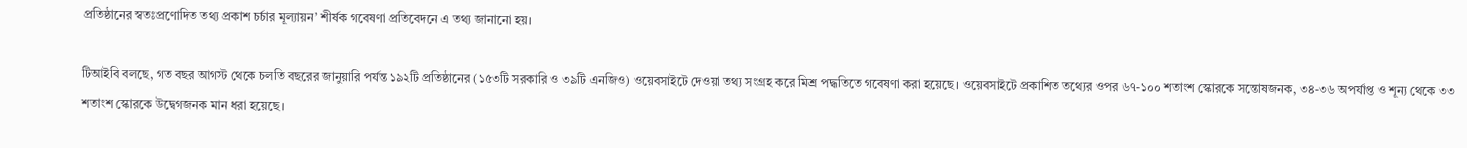প্রতিষ্ঠানের স্বতঃপ্রণোদিত তথ্য প্রকাশ চর্চার মূল্যায়ন’ শীর্ষক গবেষণা প্রতিবেদনে এ তথ্য জানানো হয়।

টিআইবি বলছে, গত বছর আগস্ট থেকে চলতি বছরের জানুয়ারি পর্যন্ত ১৯২টি প্রতিষ্ঠানের (১৫৩টি সরকারি ও ৩৯টি এনজিও) ওয়েবসাইটে দেওয়া তথ্য সংগ্রহ করে মিশ্র পদ্ধতিতে গবেষণা করা হয়েছে। ওয়েবসাইটে প্রকাশিত তথ্যের ওপর ৬৭-১০০ শতাংশ স্কোরকে সন্তোষজনক, ৩৪-৩৬ অপর্যাপ্ত ও শূন্য থেকে ৩৩ শতাংশ স্কোরকে উদ্বেগজনক মান ধরা হয়েছে।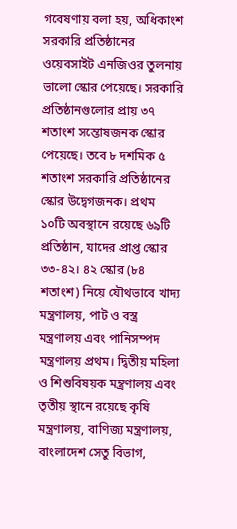গবেষণায় বলা হয়, অধিকাংশ সরকারি প্রতিষ্ঠানের ওয়েবসাইট এনজিওর তুলনায় ভালো স্কোর পেয়েছে। সরকারি প্রতিষ্ঠানগুলোর প্রায় ৩৭ শতাংশ সন্তোষজনক স্কোর পেয়েছে। তবে ৮ দশমিক ৫ শতাংশ সরকারি প্রতিষ্ঠানের স্কোর উদ্বেগজনক। প্রথম ১০টি অবস্থানে রয়েছে ৬৯টি প্রতিষ্ঠান, যাদের প্রাপ্ত স্কোর ৩৩-৪২। ৪২ স্কোর (৮৪ শতাংশ) নিয়ে যৌথভাবে খাদ্য মন্ত্রণালয়, পাট ও বস্ত্র মন্ত্রণালয় এবং পানিসম্পদ মন্ত্রণালয় প্রথম। দ্বিতীয় মহিলা ও শিশুবিষয়ক মন্ত্রণালয় এবং তৃতীয় স্থানে রয়েছে কৃষি মন্ত্রণালয়, বাণিজ্য মন্ত্রণালয়, বাংলাদেশ সেতু বিভাগ,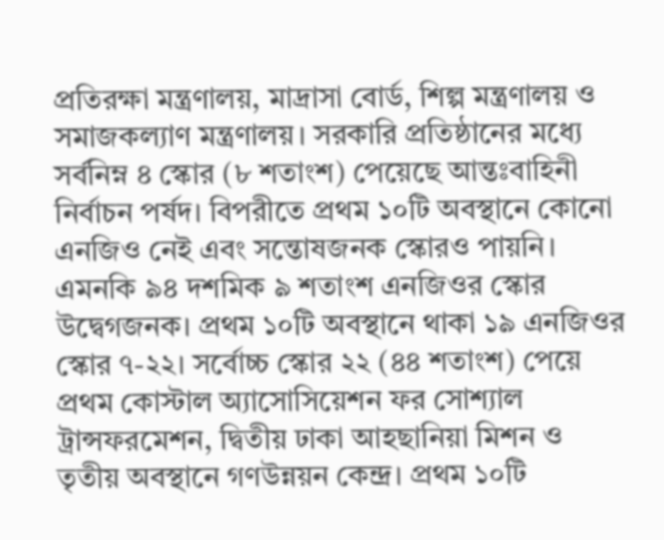প্রতিরক্ষা মন্ত্রণালয়, মাদ্রাসা বোর্ড, শিল্প মন্ত্রণালয় ও সমাজকল্যাণ মন্ত্রণালয়। সরকারি প্রতিষ্ঠানের মধ্যে সর্বনিম্ন ৪ স্কোর (৮ শতাংশ) পেয়েছে আন্তঃবাহিনী নির্বাচন পর্ষদ। বিপরীতে প্রথম ১০টি অবস্থানে কোনো এনজিও নেই এবং সন্তোষজনক স্কোরও পায়নি। এমনকি ৯৪ দশমিক ৯ শতাংশ এনজিওর স্কোর উদ্বেগজনক। প্রথম ১০টি অবস্থানে থাকা ১৯ এনজিওর স্কোর ৭-২২। সর্বোচ্চ স্কোর ২২ (৪৪ শতাংশ) পেয়ে প্রথম কোস্টাল অ্যাসোসিয়েশন ফর সোশ্যাল ট্রান্সফরমেশন, দ্বিতীয় ঢাকা আহছানিয়া মিশন ও তৃতীয় অবস্থানে গণউন্নয়ন কেন্দ্র। প্রথম ১০টি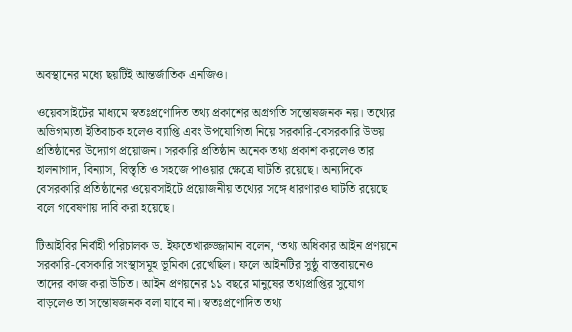অবস্থানের মধ্যে ছয়টিই আন্তর্জাতিক এনজিও।

ওয়েবসাইটের মাধ্যমে স্বতঃপ্রণোদিত তথ্য প্রকাশের অগ্রগতি সন্তোষজনক নয়। তথ্যের অভিগম্যতা ইতিবাচক হলেও ব্যাপ্তি এবং উপযোগিতা নিয়ে সরকারি-বেসরকারি উভয় প্রতিষ্ঠানের উদ্যোগ প্রয়োজন। সরকারি প্রতিষ্ঠান অনেক তথ্য প্রকাশ করলেও তার হালনাগাদ, বিন্যাস, বিস্তৃতি ও সহজে পাওয়ার ক্ষেত্রে ঘাটতি রয়েছে। অন্যদিকে বেসরকারি প্রতিষ্ঠানের ওয়েবসাইটে প্রয়োজনীয় তথ্যের সঙ্গে ধারণারও ঘাটতি রয়েছে বলে গবেষণায় দাবি করা হয়েছে।

টিআইবির নির্বাহী পরিচালক ড. ইফতেখারুজ্জামান বলেন, ‘তথ্য অধিকার আইন প্রণয়নে সরকারি-বেসকারি সংস্থাসমূহ ভূমিকা রেখেছিল। ফলে আইনটির সুষ্ঠু বাস্তবায়নেও তাদের কাজ করা উচিত। আইন প্রণয়নের ১১ বছরে মানুষের তথ্যপ্রাপ্তির সুযোগ বাড়লেও তা সন্তোষজনক বলা যাবে না। স্বতঃপ্রণোদিত তথ্য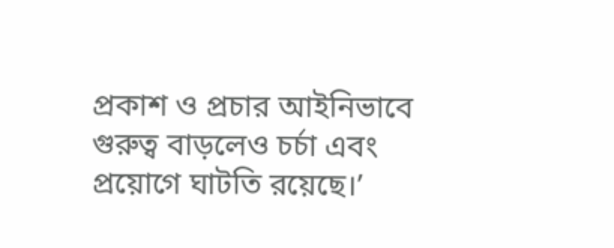প্রকাশ ও প্রচার আইনিভাবে গুরুত্ব বাড়লেও চর্চা এবং প্রয়োগে ঘাটতি রয়েছে।’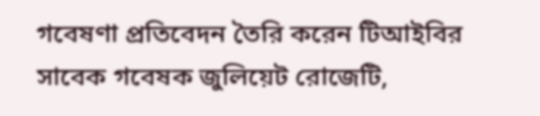গবেষণা প্রতিবেদন তৈরি করেন টিআইবির সাবেক গবেষক জুলিয়েট রোজেটি,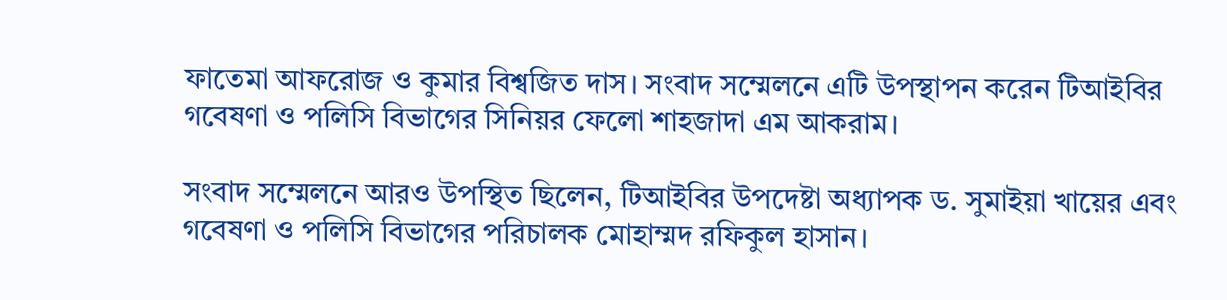ফাতেমা আফরোজ ও কুমার বিশ্বজিত দাস। সংবাদ সম্মেলনে এটি উপস্থাপন করেন টিআইবির গবেষণা ও পলিসি বিভাগের সিনিয়র ফেলো শাহজাদা এম আকরাম।

সংবাদ সম্মেলনে আরও উপস্থিত ছিলেন, টিআইবির উপদেষ্টা অধ্যাপক ড. সুমাইয়া খায়ের এবং গবেষণা ও পলিসি বিভাগের পরিচালক মোহাম্মদ রফিকুল হাসান।